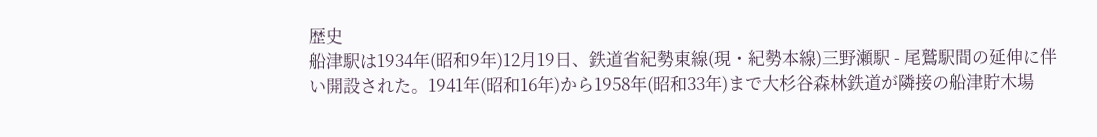歴史
船津駅は1934年(昭和9年)12月19日、鉄道省紀勢東線(現・紀勢本線)三野瀬駅 - 尾鷲駅間の延伸に伴い開設された。1941年(昭和16年)から1958年(昭和33年)まで大杉谷森林鉄道が隣接の船津貯木場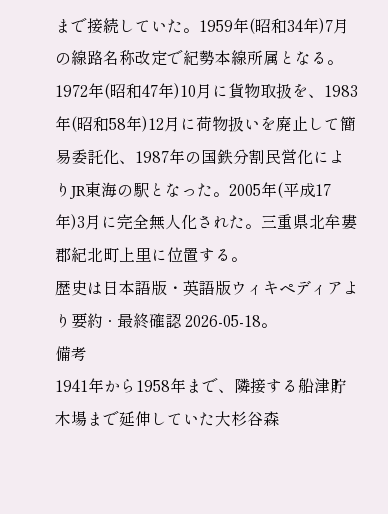まで接続していた。1959年(昭和34年)7月の線路名称改定で紀勢本線所属となる。1972年(昭和47年)10月に貨物取扱を、1983年(昭和58年)12月に荷物扱いを廃止して簡易委託化、1987年の国鉄分割民営化によりJR東海の駅となった。2005年(平成17年)3月に完全無人化された。三重県北牟婁郡紀北町上里に位置する。
歴史は日本語版・英語版ウィキペディアより要約 · 最終確認 2026-05-18。
備考
1941年から1958年まで、隣接する船津貯木場まで延伸していた大杉谷森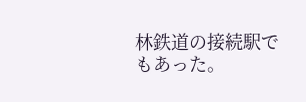林鉄道の接続駅でもあった。